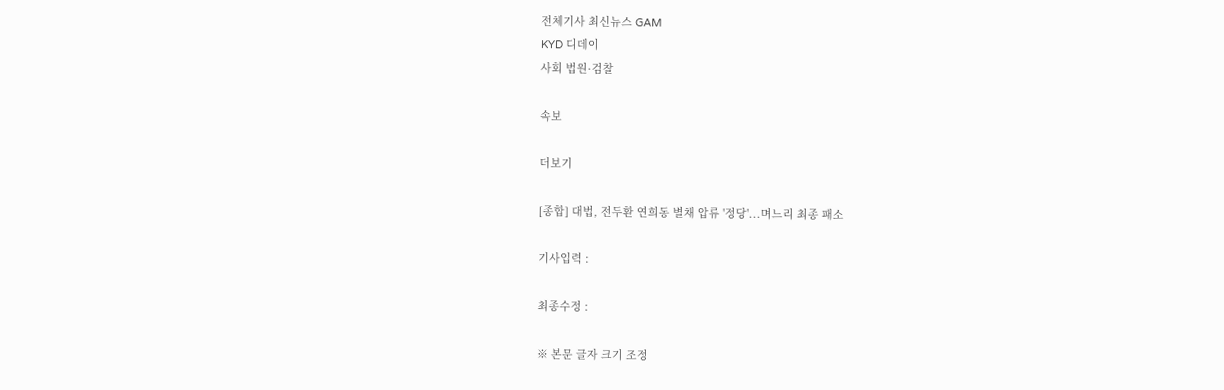전체기사 최신뉴스 GAM
KYD 디데이
사회 법원·검찰

속보

더보기

[종합] 대법, 전두환 연희동 별채 압류 '정당'...며느리 최종 패소

기사입력 :

최종수정 :

※ 본문 글자 크기 조정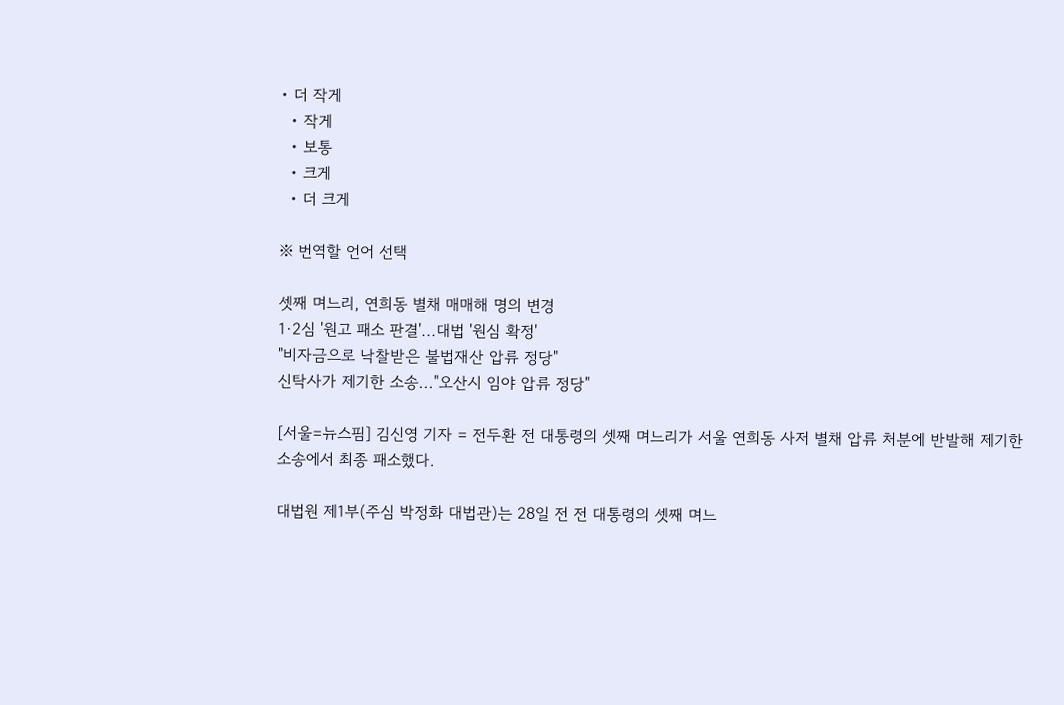• 더 작게
  • 작게
  • 보통
  • 크게
  • 더 크게

※ 번역할 언어 선택

셋째 며느리, 연희동 별채 매매해 명의 변경
1·2심 '원고 패소 판결'...대법 '원심 확정'
"비자금으로 낙찰받은 불법재산 압류 정당"
신탁사가 제기한 소송..."오산시 임야 압류 정당"

[서울=뉴스핌] 김신영 기자 = 전두환 전 대통령의 셋째 며느리가 서울 연희동 사저 별채 압류 처분에 반발해 제기한 소송에서 최종 패소했다.

대법원 제1부(주심 박정화 대법관)는 28일 전 전 대통령의 셋째 며느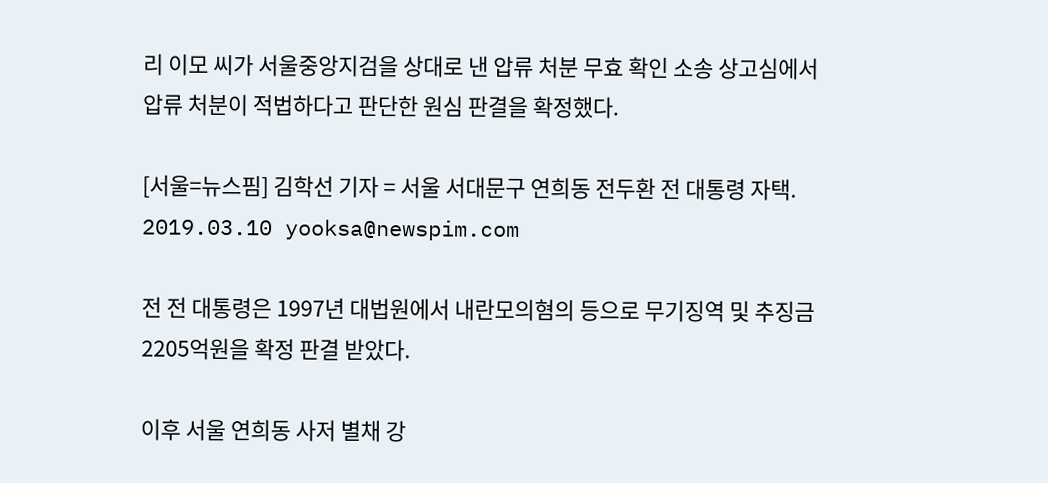리 이모 씨가 서울중앙지검을 상대로 낸 압류 처분 무효 확인 소송 상고심에서 압류 처분이 적법하다고 판단한 원심 판결을 확정했다.

[서울=뉴스핌] 김학선 기자 = 서울 서대문구 연희동 전두환 전 대통령 자택. 2019.03.10 yooksa@newspim.com

전 전 대통령은 1997년 대법원에서 내란모의혐의 등으로 무기징역 및 추징금 2205억원을 확정 판결 받았다.

이후 서울 연희동 사저 별채 강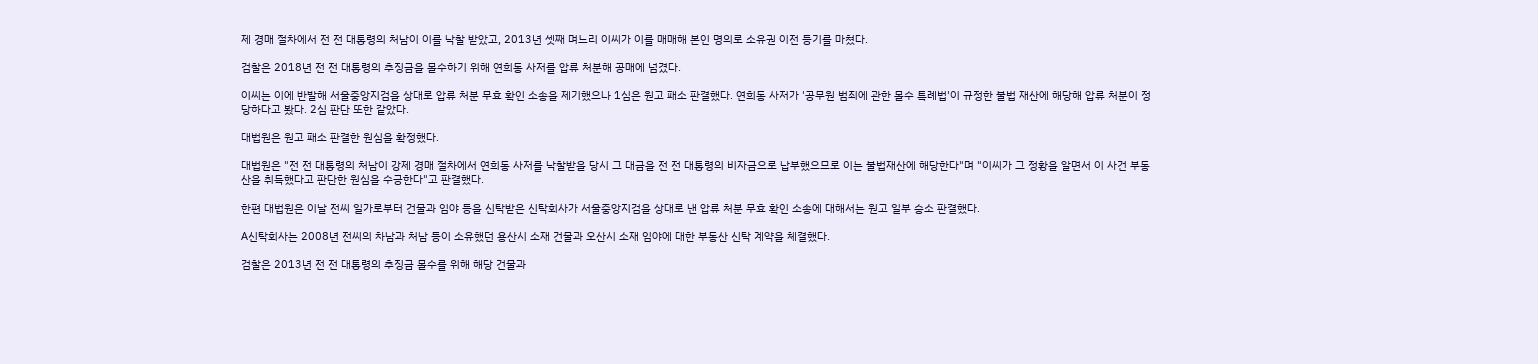제 경매 절차에서 전 전 대통령의 처남이 이를 낙찰 받았고, 2013년 셋째 며느리 이씨가 이를 매매해 본인 명의로 소유권 이전 등기를 마쳤다.

검찰은 2018년 전 전 대통령의 추징금을 몰수하기 위해 연희동 사저를 압류 처분해 공매에 넘겼다.

이씨는 이에 반발해 서울중앙지검을 상대로 압류 처분 무효 확인 소송을 제기했으나 1심은 원고 패소 판결했다. 연희동 사저가 '공무원 범죄에 관한 몰수 특례법'이 규정한 불법 재산에 해당해 압류 처분이 정당하다고 봤다. 2심 판단 또한 같았다.

대법원은 원고 패소 판결한 원심을 확정했다.

대법원은 "전 전 대통령의 처남이 강제 경매 절차에서 연희동 사저를 낙찰받을 당시 그 대금을 전 전 대통령의 비자금으로 납부했으므로 이는 불법재산에 해당한다"며 "이씨가 그 정황을 알면서 이 사건 부동산을 취득했다고 판단한 원심을 수긍한다"고 판결했다.

한편 대법원은 이날 전씨 일가로부터 건물과 임야 등을 신탁받은 신탁회사가 서울중앙지검을 상대로 낸 압류 처분 무효 확인 소송에 대해서는 원고 일부 승소 판결했다.

A신탁회사는 2008년 전씨의 차남과 처남 등이 소유했던 용산시 소재 건물과 오산시 소재 임야에 대한 부동산 신탁 계약을 체결했다.

검찰은 2013년 전 전 대통령의 추징금 몰수를 위해 해당 건물과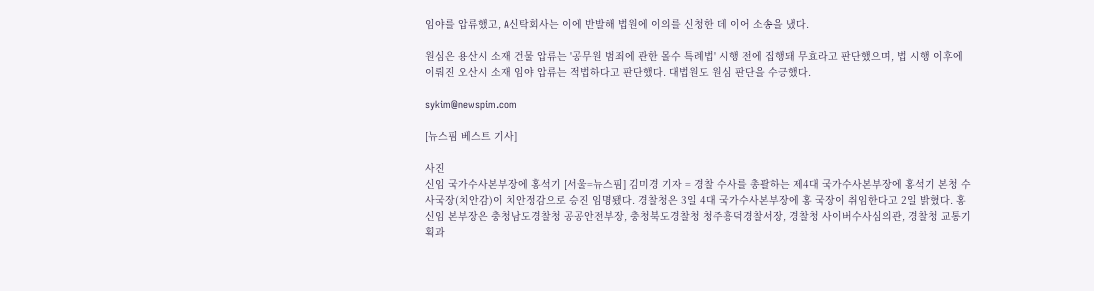임야를 압류했고, A신탁회사는 이에 반발해 법원에 이의를 신청한 데 이어 소송을 냈다.

원심은 용산시 소재 건물 압류는 '공무원 범죄에 관한 몰수 특례법' 시행 전에 집행돼 무효라고 판단했으며, 법 시행 이후에 이뤄진 오산시 소재 임야 압류는 적법하다고 판단했다. 대법원도 원심 판단을 수긍했다.

sykim@newspim.com

[뉴스핌 베스트 기사]

사진
신임 국가수사본부장에 홍석기 [서울=뉴스핌] 김미경 기자 = 경찰 수사를 총괄하는 제4대 국가수사본부장에 홍석기 본청 수사국장(치안감)이 치안정감으로 승진 임명됐다. 경찰청은 3일 4대 국가수사본부장에 홍 국장이 취임한다고 2일 밝혔다. 홍 신임 본부장은 충청남도경찰청 공공안전부장, 충청북도경찰청 청주흥덕경찰서장, 경찰청 사이버수사심의관, 경찰청 교통기획과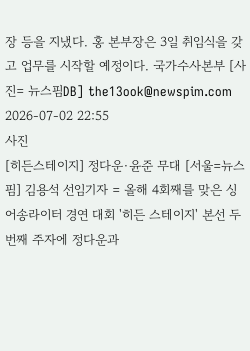장 등을 지냈다. 홍 본부장은 3일 취임식을 갖고 업무를 시작할 예정이다. 국가수사본부 [사진= 뉴스핌DB] the13ook@newspim.com 2026-07-02 22:55
사진
[히든스테이지] 정다운·윤준 무대 [서울=뉴스핌] 김용석 선임기자 = 올해 4회째를 맞은 싱어송라이터 경연 대회 '히든 스테이지' 본선 두 번째 주자에 정다운과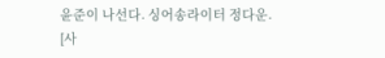윤준이 나선다. 싱어송라이터 정다운. [사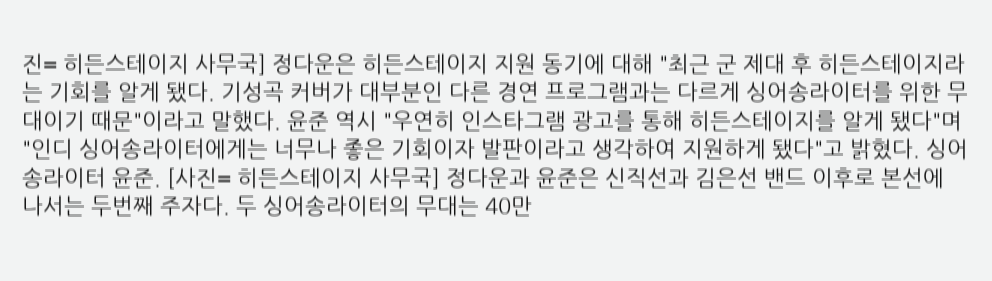진= 히든스테이지 사무국] 정다운은 히든스테이지 지원 동기에 대해 "최근 군 제대 후 히든스테이지라는 기회를 알게 됐다. 기성곡 커버가 대부분인 다른 경연 프로그램과는 다르게 싱어송라이터를 위한 무대이기 때문"이라고 말했다. 윤준 역시 "우연히 인스타그램 광고를 통해 히든스테이지를 알게 됐다"며 "인디 싱어송라이터에게는 너무나 좋은 기회이자 발판이라고 생각하여 지원하게 됐다"고 밝혔다. 싱어송라이터 윤준. [사진= 히든스테이지 사무국] 정다운과 윤준은 신직선과 김은선 밴드 이후로 본선에 나서는 두번째 주자다. 두 싱어송라이터의 무대는 40만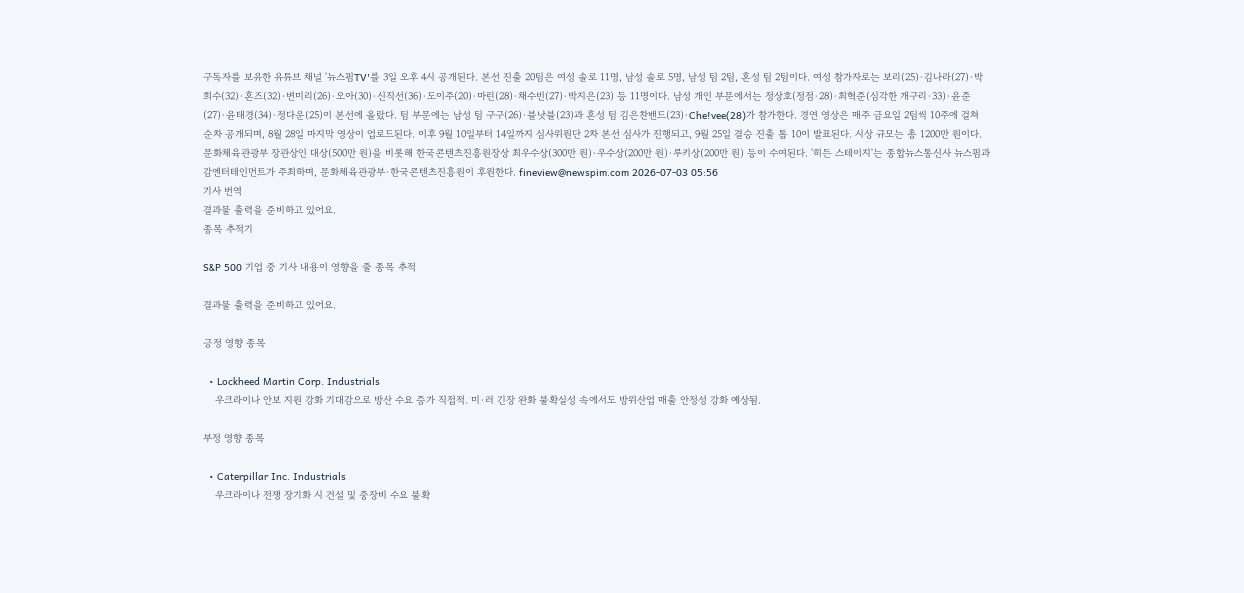구독자를 보유한 유튜브 채널 '뉴스핌TV'를 3일 오후 4시 공개된다. 본선 진출 20팀은 여성 솔로 11명, 남성 솔로 5명, 남성 팀 2팀, 혼성 팀 2팀이다. 여성 참가자로는 보리(25)·김나라(27)·박희수(32)·혼즈(32)·변미리(26)·오아(30)·신직선(36)·도이주(20)·마린(28)·채수빈(27)·박지은(23) 등 11명이다. 남성 개인 부문에서는 정상호(정점·28)·최혁준(심각한 개구리·33)·윤준(27)·윤태경(34)·정다운(25)이 본선에 올랐다. 팀 부문에는 남성 팀 구구(26)·블낫블(23)과 혼성 팀 김은찬밴드(23)·Che!vee(28)가 참가한다. 경연 영상은 매주 금요일 2팀씩 10주에 걸쳐 순차 공개되며, 8월 28일 마지막 영상이 업로드된다. 이후 9월 10일부터 14일까지 심사위원단 2차 본선 심사가 진행되고, 9월 25일 결승 진출 톱 10이 발표된다. 시상 규모는 총 1200만 원이다. 문화체육관광부 장관상인 대상(500만 원)을 비롯해 한국콘텐츠진흥원장상 최우수상(300만 원)·우수상(200만 원)·루키상(200만 원) 등이 수여된다. '히든 스테이지'는 종합뉴스통신사 뉴스핌과 감엔터테인먼트가 주최하며, 문화체육관광부·한국콘텐츠진흥원이 후원한다. fineview@newspim.com 2026-07-03 05:56
기사 번역
결과물 출력을 준비하고 있어요.
종목 추적기

S&P 500 기업 중 기사 내용이 영향을 줄 종목 추적

결과물 출력을 준비하고 있어요.

긍정 영향 종목

  • Lockheed Martin Corp. Industrials
    우크라이나 안보 지원 강화 기대감으로 방산 수요 증가 직접적. 미·러 긴장 완화 불확실성 속에서도 방위산업 매출 안정성 강화 예상됨.

부정 영향 종목

  • Caterpillar Inc. Industrials
    우크라이나 전쟁 장기화 시 건설 및 중장비 수요 불확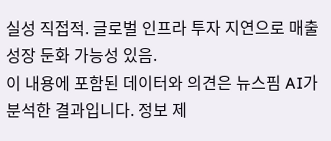실성 직접적. 글로벌 인프라 투자 지연으로 매출 성장 둔화 가능성 있음.
이 내용에 포함된 데이터와 의견은 뉴스핌 AI가 분석한 결과입니다. 정보 제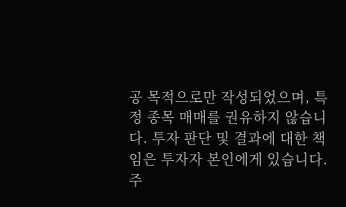공 목적으로만 작성되었으며, 특정 종목 매매를 권유하지 않습니다. 투자 판단 및 결과에 대한 책임은 투자자 본인에게 있습니다. 주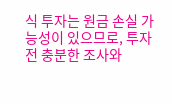식 투자는 원금 손실 가능성이 있으므로, 투자 전 충분한 조사와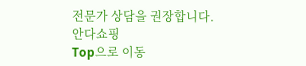전문가 상담을 권장합니다.
안다쇼핑
Top으로 이동